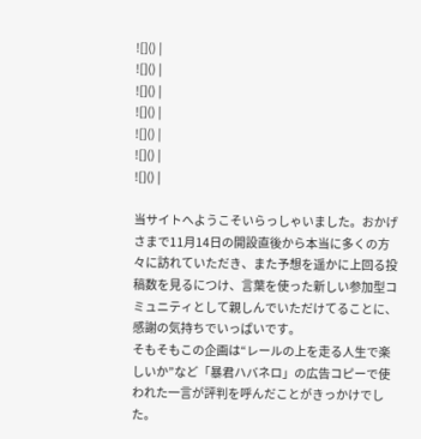![]() |
![]() |
![]() |
![]() |
![]() |
![]() |
![]() |

当サイトへようこそいらっしゃいました。おかげさまで11月14日の開設直後から本当に多くの方々に訪れていただき、また予想を遥かに上回る投稿数を見るにつけ、言葉を使った新しい参加型コミュニティとして親しんでいただけてることに、感謝の気持ちでいっぱいです。
そもそもこの企画は“レールの上を走る人生で楽しいか”など「暴君ハバネロ」の広告コピーで使われた一言が評判を呼んだことがきっかけでした。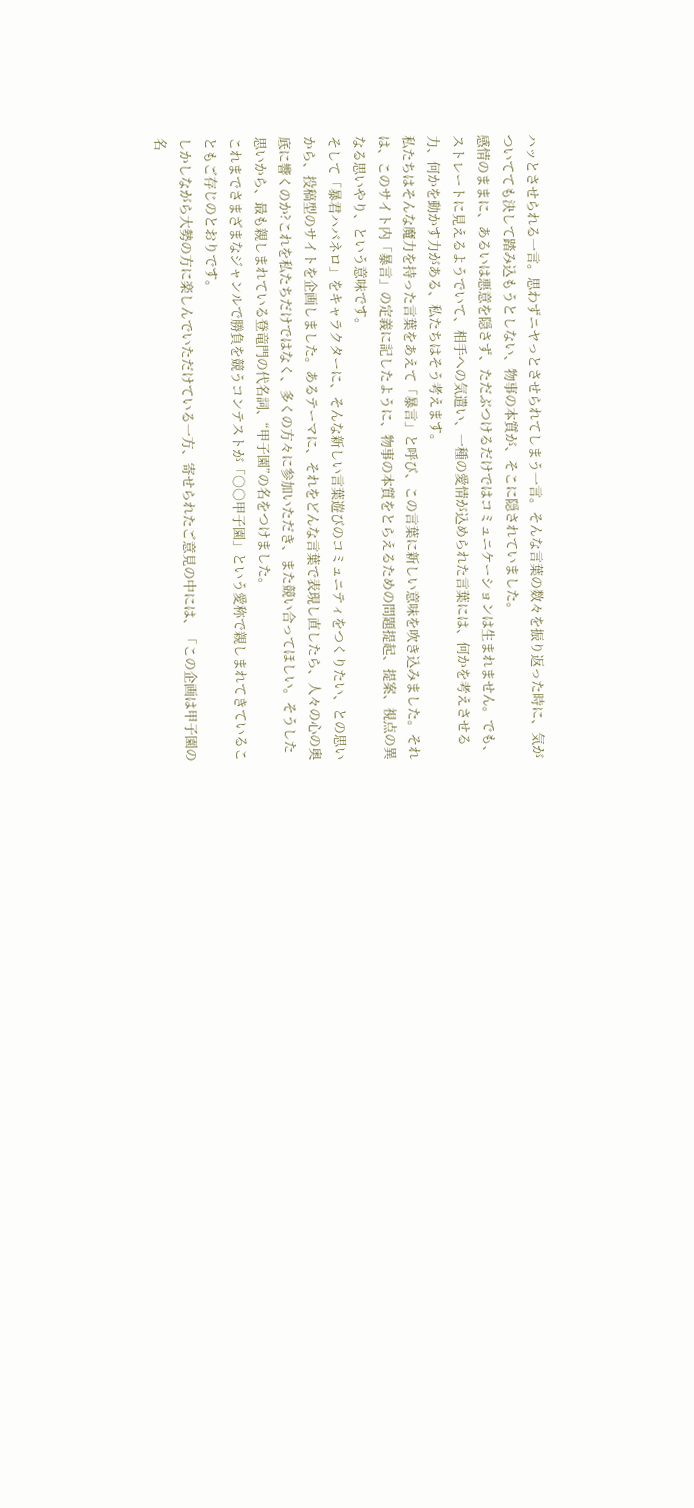ハッとさせられる一言。思わずニヤっとさせられてしまう一言。そんな言葉の数々を振り返った時に、気がついてても決して踏み込もうとしない、物事の本質が、そこに隠されていました。
感情のままに、あるいは悪意を隠さず、ただぶつけるだけではコミュニケーションは生まれません。でも、ストレートに見えるようでいて、相手への気遣い、一種の愛情が込められた言葉には、何かを考えさせる力、何かを動かす力がある、私たちはそう考えます。
私たちはそんな魔力を持った言葉をあえて「暴言」と呼び、この言葉に新しい意味を吹き込みました。それは、このサイト内「暴言」の定義に記したように、物事の本質をとらえるための問題提起、提案、視点の異なる思いやり、という意味です。
そして「暴君ハバネロ」をキャラクターに、そんな新しい言葉遊びのコミュニティをつくりたい、との思いから、投稿型のサイトを企画しました。あるテーマに、それをどんな言葉で表現し直したら、人々の心の奥底に響くのか?これを私たちだけではなく、多くの方々に参加いただき、また競い合ってほしい。そうした思いから、最も親しまれている登竜門の代名詞、“甲子園”の名をつけました。
これまでさまざまなジャンルで勝負を競うコンテストが「○○甲子園」という愛称で親しまれてきていることもご存じのとおりです。
しかしながら大勢の方に楽しんでいただけている一方、寄せられたご意見の中には、「この企画は甲子園の名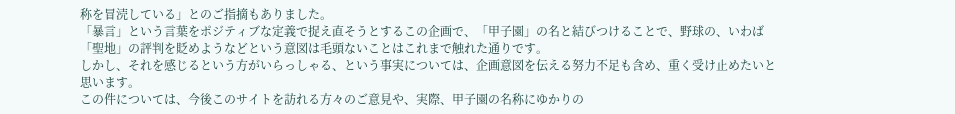称を冒涜している」とのご指摘もありました。
「暴言」という言葉をポジティブな定義で捉え直そうとするこの企画で、「甲子園」の名と結びつけることで、野球の、いわば「聖地」の評判を貶めようなどという意図は毛頭ないことはこれまで触れた通りです。
しかし、それを感じるという方がいらっしゃる、という事実については、企画意図を伝える努力不足も含め、重く受け止めたいと思います。
この件については、今後このサイトを訪れる方々のご意見や、実際、甲子園の名称にゆかりの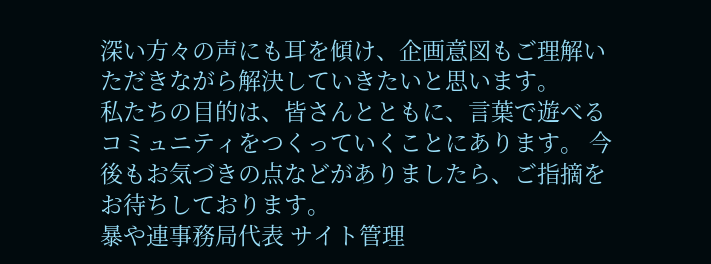深い方々の声にも耳を傾け、企画意図もご理解いただきながら解決していきたいと思います。
私たちの目的は、皆さんとともに、言葉で遊べるコミュニティをつくっていくことにあります。 今後もお気づきの点などがありましたら、ご指摘をお待ちしております。
暴や連事務局代表 サイト管理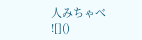人みちゃべ
![]()